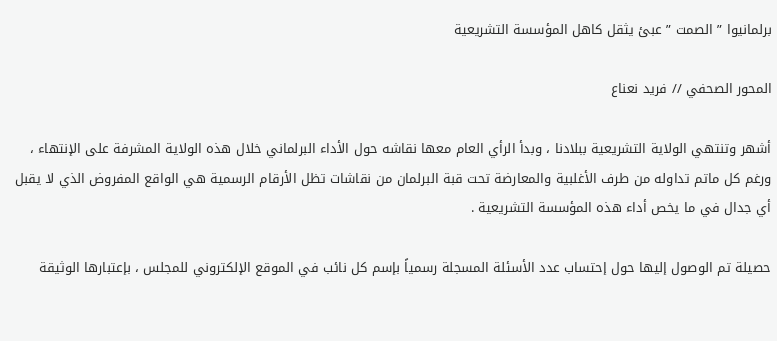برلمانيوا ” الصمت ” عبئ يثقل كاهل المؤسسة التشريعية

المحور الصحفي // فريد نعناع

أشهر وتنتهي الولاية التشريعية ببلادنا ، وبدأ الرأي العام معها نقاشه حول الأداء البرلماني خلال هذه الولاية المشرفة على الإنتهاء ، ورغم كل ماتم تداوله من طرف الأغلبية والمعارضة تحت قبة البرلمان من نقاشات تظل الأرقام الرسمية هي الواقع المفروض الذي لا يقبل أي جدال في ما يخص أداء هذه المؤسسة التشريعية .

حصيلة تم الوصول إليها حول إحتساب عدد الأسئلة المسجلة رسمياً بإسم كل نائب في الموقع الإلكتروني للمجلس ، بإعتبارها الوثيقة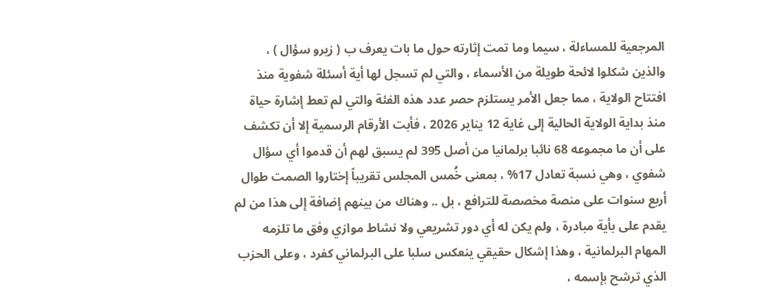المرجعية للمساءلة ، سيما وما تمت إثارته حول ما بات يعرف ب ( زيرو سؤال ) ، والذين شكلوا لائحة طويلة من الأسماء ، والتي لم تسجل لها أية أسئلة شفوية منذ افتتاح الولاية ، مما جعل الأمر يستلزم حصر عدد هذه الفئة والتي لم تعط إشارة حياة منذ بداية الولاية الحالية إلى غاية 12 يناير 2026 ، فأبت الأرقام الرسمية إلا أن تكشف على أن ما مجموعه 68 نائبا برلمانيا من أصل 395 لم يسبق لهم أن قدموا أي سؤال شفوي ، وهي نسبة تعادل 17% ، بمعنى خُمس المجلس تقريباً إختاروا الصمت طوال أربع سنوات على منصة مخصصة للترافع ، بل .. وهناك من بينهم إضافة إلى هذا من لم يقدم على بأية مبادرة ، ولم يكن له أي دور تشريعي ولا نشاط موازي وفق ما تلزمه المهام البرلمانية ، وهذا إشكال حقيقي ينعكس سلبا على البرلماني كفرد ، وعلى الحزب الذي ترشح بإسمه ،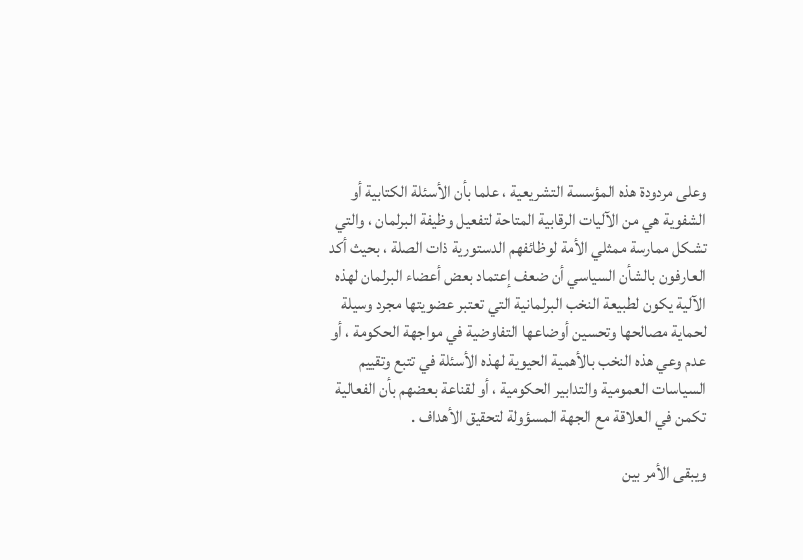وعلى مردودة هذه المؤسسة التشريعية ، علما بأن الأسئلة الكتابية أو الشفوية هي من الآليات الرقابية المتاحة لتفعيل وظيفة البرلمان ، والتي تشكل ممارسة ممثلي الأمة لوظائفهم الدستورية ذات الصلة ، بحيث أكد العارفون بالشأن السياسي أن ضعف إعتماد بعض أعضاء البرلمان لهذه الآلية يكون لطبيعة النخب البرلمانية التي تعتبر عضويتها مجرد وسيلة لحماية مصالحها وتحسين أوضاعها التفاوضية في مواجهة الحكومة ، أو عدم وعي هذه النخب بالأهمية الحيوية لهذه الأسئلة في تتبع وتقييم السياسات العمومية والتدابير الحكومية ، أو لقناعة بعضهم بأن الفعالية تكمن في العلاقة مع الجهة المسؤولة لتحقيق الأهداف .

ويبقى الأمر بين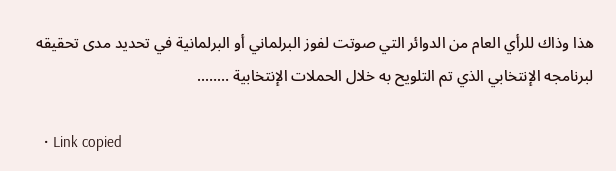هذا وذاك للرأي العام من الدوائر التي صوتت لفوز البرلماني أو البرلمانية في تحديد مدى تحقيقه لبرنامجه الإنتخابي الذي تم التلويح به خلال الحملات الإنتخابية ……..

  • Link copied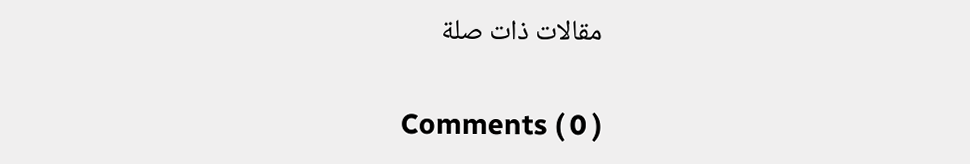مقالات ذات صلة

Comments ( 0 )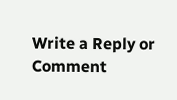Write a Reply or Comment